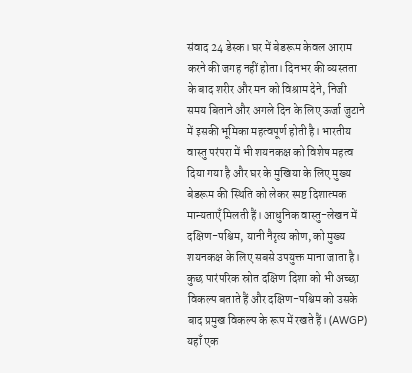संवाद 24 डेस्क। घर में बेडरूम केवल आराम करने की जगह नहीं होता। दिनभर की व्यस्तता के बाद शरीर और मन को विश्राम देने, निजी समय बिताने और अगले दिन के लिए ऊर्जा जुटाने में इसकी भूमिका महत्वपूर्ण होती है। भारतीय वास्तु परंपरा में भी शयनकक्ष को विशेष महत्व दिया गया है और घर के मुखिया के लिए मुख्य बेडरूम की स्थिति को लेकर स्पष्ट दिशात्मक मान्यताएँ मिलती हैं। आधुनिक वास्तु-लेखन में दक्षिण-पश्चिम, यानी नैरृत्य कोण, को मुख्य शयनकक्ष के लिए सबसे उपयुक्त माना जाता है। कुछ पारंपरिक स्रोत दक्षिण दिशा को भी अच्छा विकल्प बताते हैं और दक्षिण-पश्चिम को उसके बाद प्रमुख विकल्प के रूप में रखते हैं। (AWGP)
यहाँ एक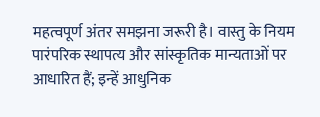महत्वपूर्ण अंतर समझना जरूरी है। वास्तु के नियम पारंपरिक स्थापत्य और सांस्कृतिक मान्यताओं पर आधारित हैं; इन्हें आधुनिक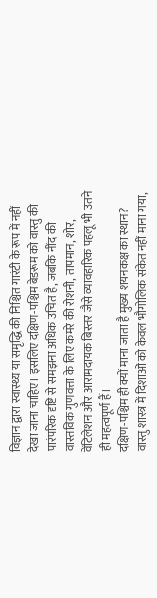विज्ञान द्वारा स्वास्थ्य या समृद्धि की निश्चित गारंटी के रूप में नहीं देखा जाना चाहिए। इसलिए दक्षिण-पश्चिम बेडरूम को वास्तु की पारंपरिक दृष्टि से समझना अधिक उचित है, जबकि नींद की वास्तविक गुणवत्ता के लिए कमरे की रोशनी, तापमान, शोर, वेंटिलेशन और आरामदायक बिस्तर जैसे व्यावहारिक पहलू भी उतने ही महत्वपूर्ण हैं।
दक्षिण-पश्चिम ही क्यों माना जाता है मुख्य शयनकक्ष का स्थान?
वास्तु शास्त्र में दिशाओं को केवल भौगोलिक संकेत नहीं माना गया,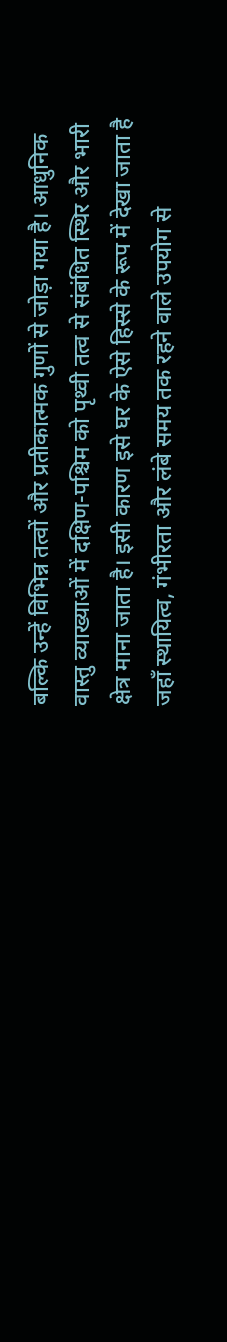बल्कि उन्हें विभिन्न तत्वों और प्रतीकात्मक गुणों से जोड़ा गया है। आधुनिक वास्तु व्याख्याओं में दक्षिण-पश्चिम को पृथ्वी तत्व से संबंधित स्थिर और भारी क्षेत्र माना जाता है। इसी कारण इसे घर के ऐसे हिस्से के रूप में देखा जाता है जहाँ स्थायित्व, गंभीरता और लंबे समय तक रहने वाले उपयोग से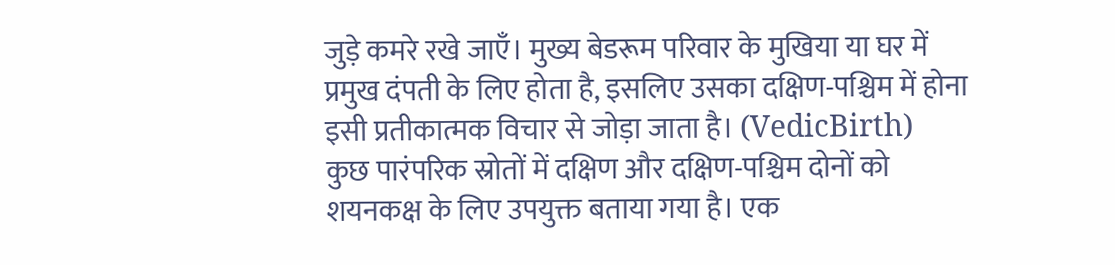जुड़े कमरे रखे जाएँ। मुख्य बेडरूम परिवार के मुखिया या घर में प्रमुख दंपती के लिए होता है, इसलिए उसका दक्षिण-पश्चिम में होना इसी प्रतीकात्मक विचार से जोड़ा जाता है। (VedicBirth)
कुछ पारंपरिक स्रोतों में दक्षिण और दक्षिण-पश्चिम दोनों को शयनकक्ष के लिए उपयुक्त बताया गया है। एक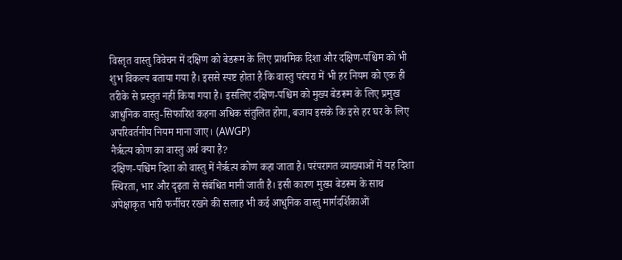विस्तृत वास्तु विवेचन में दक्षिण को बेडरूम के लिए प्राथमिक दिशा और दक्षिण-पश्चिम को भी शुभ विकल्प बताया गया है। इससे स्पष्ट होता है कि वास्तु परंपरा में भी हर नियम को एक ही तरीके से प्रस्तुत नहीं किया गया है। इसलिए दक्षिण-पश्चिम को मुख्य बेडरूम के लिए प्रमुख आधुनिक वास्तु-सिफारिश कहना अधिक संतुलित होगा, बजाय इसके कि इसे हर घर के लिए अपरिवर्तनीय नियम माना जाए। (AWGP)
नैरृत्य कोण का वास्तु अर्थ क्या है?
दक्षिण-पश्चिम दिशा को वास्तु में नैरृत्य कोण कहा जाता है। परंपरागत व्याख्याओं में यह दिशा स्थिरता, भार और दृढ़ता से संबंधित मानी जाती है। इसी कारण मुख्य बेडरूम के साथ अपेक्षाकृत भारी फर्नीचर रखने की सलाह भी कई आधुनिक वास्तु मार्गदर्शिकाओं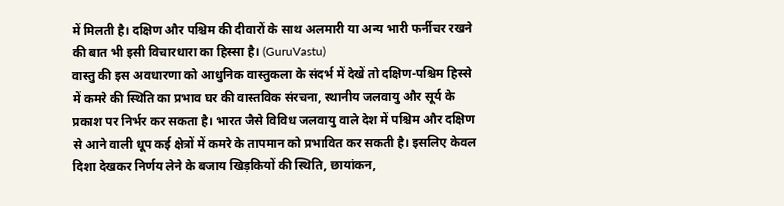में मिलती है। दक्षिण और पश्चिम की दीवारों के साथ अलमारी या अन्य भारी फर्नीचर रखने की बात भी इसी विचारधारा का हिस्सा है। (GuruVastu)
वास्तु की इस अवधारणा को आधुनिक वास्तुकला के संदर्भ में देखें तो दक्षिण-पश्चिम हिस्से में कमरे की स्थिति का प्रभाव घर की वास्तविक संरचना, स्थानीय जलवायु और सूर्य के प्रकाश पर निर्भर कर सकता है। भारत जैसे विविध जलवायु वाले देश में पश्चिम और दक्षिण से आने वाली धूप कई क्षेत्रों में कमरे के तापमान को प्रभावित कर सकती है। इसलिए केवल दिशा देखकर निर्णय लेने के बजाय खिड़कियों की स्थिति, छायांकन,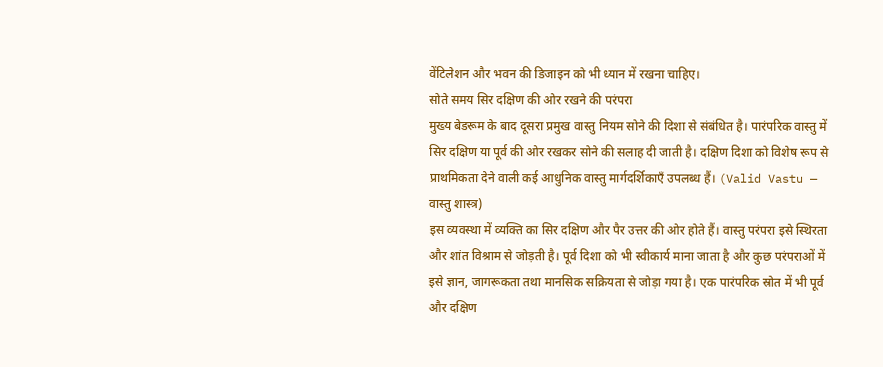वेंटिलेशन और भवन की डिजाइन को भी ध्यान में रखना चाहिए।
सोते समय सिर दक्षिण की ओर रखने की परंपरा
मुख्य बेडरूम के बाद दूसरा प्रमुख वास्तु नियम सोने की दिशा से संबंधित है। पारंपरिक वास्तु में सिर दक्षिण या पूर्व की ओर रखकर सोने की सलाह दी जाती है। दक्षिण दिशा को विशेष रूप से प्राथमिकता देने वाली कई आधुनिक वास्तु मार्गदर्शिकाएँ उपलब्ध हैं। (Valid Vastu — वास्तु शास्त्र)
इस व्यवस्था में व्यक्ति का सिर दक्षिण और पैर उत्तर की ओर होते हैं। वास्तु परंपरा इसे स्थिरता और शांत विश्राम से जोड़ती है। पूर्व दिशा को भी स्वीकार्य माना जाता है और कुछ परंपराओं में इसे ज्ञान, जागरूकता तथा मानसिक सक्रियता से जोड़ा गया है। एक पारंपरिक स्रोत में भी पूर्व और दक्षिण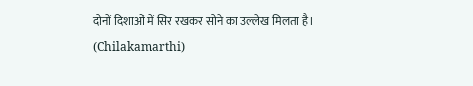दोनों दिशाओं में सिर रखकर सोने का उल्लेख मिलता है। (Chilakamarthi)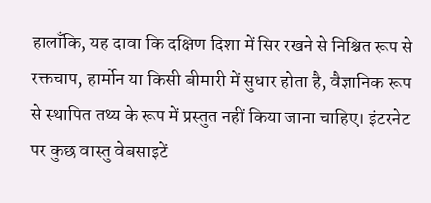हालाँकि, यह दावा कि दक्षिण दिशा में सिर रखने से निश्चित रूप से रक्तचाप, हार्मोन या किसी बीमारी में सुधार होता है, वैज्ञानिक रूप से स्थापित तथ्य के रूप में प्रस्तुत नहीं किया जाना चाहिए। इंटरनेट पर कुछ वास्तु वेबसाइटें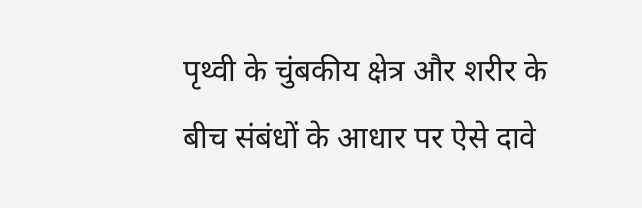पृथ्वी के चुंबकीय क्षेत्र और शरीर के बीच संबंधों के आधार पर ऐसे दावे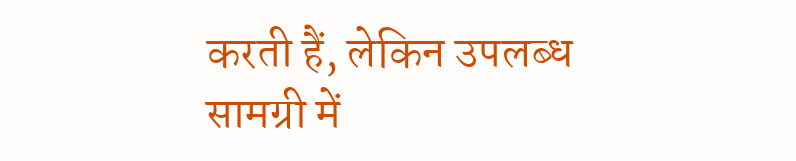करती हैं, लेकिन उपलब्ध सामग्री में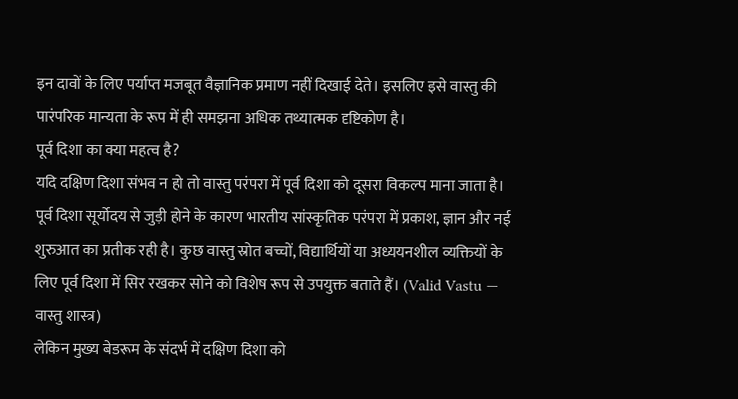इन दावों के लिए पर्याप्त मजबूत वैज्ञानिक प्रमाण नहीं दिखाई देते। इसलिए इसे वास्तु की पारंपरिक मान्यता के रूप में ही समझना अधिक तथ्यात्मक दृष्टिकोण है।
पूर्व दिशा का क्या महत्व है?
यदि दक्षिण दिशा संभव न हो तो वास्तु परंपरा में पूर्व दिशा को दूसरा विकल्प माना जाता है। पूर्व दिशा सूर्योदय से जुड़ी होने के कारण भारतीय सांस्कृतिक परंपरा में प्रकाश, ज्ञान और नई शुरुआत का प्रतीक रही है। कुछ वास्तु स्रोत बच्चों, विद्यार्थियों या अध्ययनशील व्यक्तियों के लिए पूर्व दिशा में सिर रखकर सोने को विशेष रूप से उपयुक्त बताते हैं। (Valid Vastu — वास्तु शास्त्र)
लेकिन मुख्य बेडरूम के संदर्भ में दक्षिण दिशा को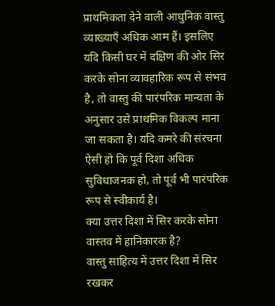प्राथमिकता देने वाली आधुनिक वास्तु व्याख्याएँ अधिक आम हैं। इसलिए यदि किसी घर में दक्षिण की ओर सिर करके सोना व्यावहारिक रूप से संभव है, तो वास्तु की पारंपरिक मान्यता के अनुसार उसे प्राथमिक विकल्प माना जा सकता है। यदि कमरे की संरचना ऐसी हो कि पूर्व दिशा अधिक सुविधाजनक हो, तो पूर्व भी पारंपरिक रूप से स्वीकार्य है।
क्या उत्तर दिशा में सिर करके सोना वास्तव में हानिकारक है?
वास्तु साहित्य में उत्तर दिशा में सिर रखकर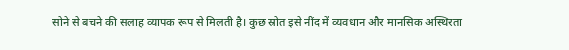सोने से बचने की सलाह व्यापक रूप से मिलती है। कुछ स्रोत इसे नींद में व्यवधान और मानसिक अस्थिरता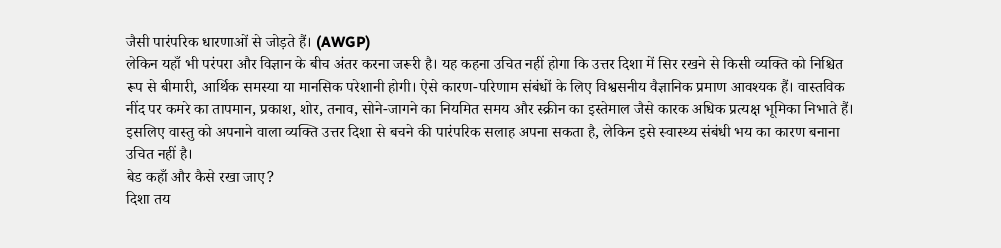जैसी पारंपरिक धारणाओं से जोड़ते हैं। (AWGP)
लेकिन यहाँ भी परंपरा और विज्ञान के बीच अंतर करना जरूरी है। यह कहना उचित नहीं होगा कि उत्तर दिशा में सिर रखने से किसी व्यक्ति को निश्चित रूप से बीमारी, आर्थिक समस्या या मानसिक परेशानी होगी। ऐसे कारण-परिणाम संबंधों के लिए विश्वसनीय वैज्ञानिक प्रमाण आवश्यक हैं। वास्तविक नींद पर कमरे का तापमान, प्रकाश, शोर, तनाव, सोने-जागने का नियमित समय और स्क्रीन का इस्तेमाल जैसे कारक अधिक प्रत्यक्ष भूमिका निभाते हैं।
इसलिए वास्तु को अपनाने वाला व्यक्ति उत्तर दिशा से बचने की पारंपरिक सलाह अपना सकता है, लेकिन इसे स्वास्थ्य संबंधी भय का कारण बनाना उचित नहीं है।
बेड कहाँ और कैसे रखा जाए?
दिशा तय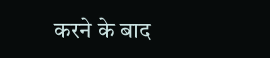करने के बाद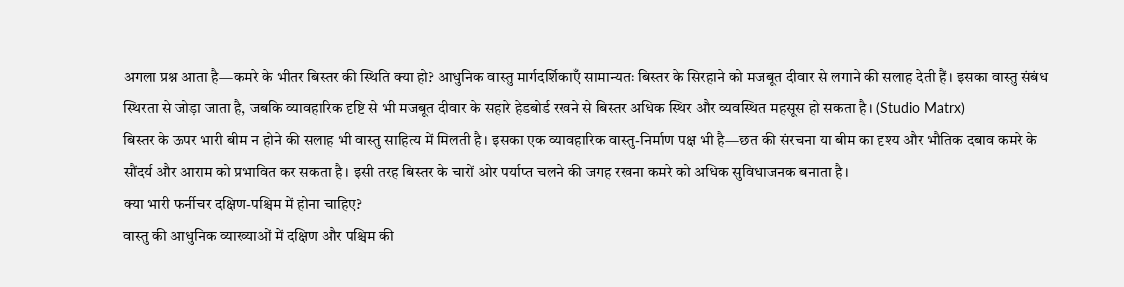अगला प्रश्न आता है—कमरे के भीतर बिस्तर की स्थिति क्या हो? आधुनिक वास्तु मार्गदर्शिकाएँ सामान्यतः बिस्तर के सिरहाने को मजबूत दीवार से लगाने की सलाह देती हैं। इसका वास्तु संबंध स्थिरता से जोड़ा जाता है, जबकि व्यावहारिक दृष्टि से भी मजबूत दीवार के सहारे हेडबोर्ड रखने से बिस्तर अधिक स्थिर और व्यवस्थित महसूस हो सकता है। (Studio Matrx)
बिस्तर के ऊपर भारी बीम न होने की सलाह भी वास्तु साहित्य में मिलती है। इसका एक व्यावहारिक वास्तु-निर्माण पक्ष भी है—छत की संरचना या बीम का दृश्य और भौतिक दबाव कमरे के सौंदर्य और आराम को प्रभावित कर सकता है। इसी तरह बिस्तर के चारों ओर पर्याप्त चलने की जगह रखना कमरे को अधिक सुविधाजनक बनाता है।
क्या भारी फर्नीचर दक्षिण-पश्चिम में होना चाहिए?
वास्तु की आधुनिक व्याख्याओं में दक्षिण और पश्चिम की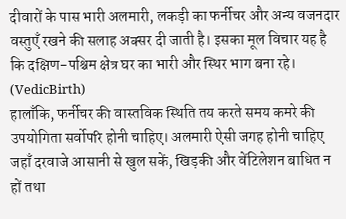दीवारों के पास भारी अलमारी, लकड़ी का फर्नीचर और अन्य वजनदार वस्तुएँ रखने की सलाह अक्सर दी जाती है। इसका मूल विचार यह है कि दक्षिण-पश्चिम क्षेत्र घर का भारी और स्थिर भाग बना रहे। (VedicBirth)
हालाँकि, फर्नीचर की वास्तविक स्थिति तय करते समय कमरे की उपयोगिता सर्वोपरि होनी चाहिए। अलमारी ऐसी जगह होनी चाहिए जहाँ दरवाजे आसानी से खुल सकें, खिड़की और वेंटिलेशन बाधित न हों तथा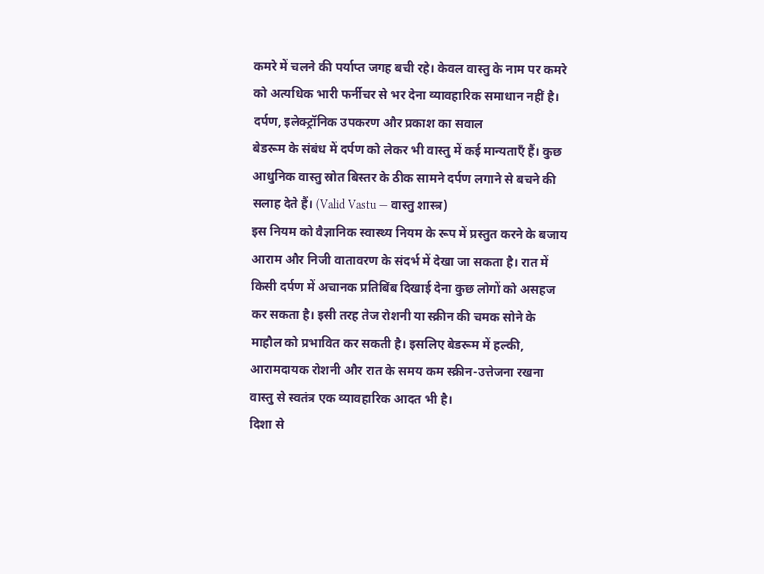कमरे में चलने की पर्याप्त जगह बची रहे। केवल वास्तु के नाम पर कमरे को अत्यधिक भारी फर्नीचर से भर देना व्यावहारिक समाधान नहीं है।
दर्पण, इलेक्ट्रॉनिक उपकरण और प्रकाश का सवाल
बेडरूम के संबंध में दर्पण को लेकर भी वास्तु में कई मान्यताएँ हैं। कुछ आधुनिक वास्तु स्रोत बिस्तर के ठीक सामने दर्पण लगाने से बचने की सलाह देते हैं। (Valid Vastu — वास्तु शास्त्र)
इस नियम को वैज्ञानिक स्वास्थ्य नियम के रूप में प्रस्तुत करने के बजाय आराम और निजी वातावरण के संदर्भ में देखा जा सकता है। रात में किसी दर्पण में अचानक प्रतिबिंब दिखाई देना कुछ लोगों को असहज कर सकता है। इसी तरह तेज रोशनी या स्क्रीन की चमक सोने के माहौल को प्रभावित कर सकती है। इसलिए बेडरूम में हल्की, आरामदायक रोशनी और रात के समय कम स्क्रीन-उत्तेजना रखना वास्तु से स्वतंत्र एक व्यावहारिक आदत भी है।
दिशा से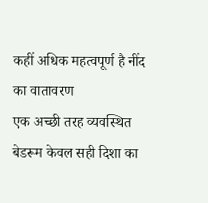कहीं अधिक महत्वपूर्ण है नींद का वातावरण
एक अच्छी तरह व्यवस्थित बेडरूम केवल सही दिशा का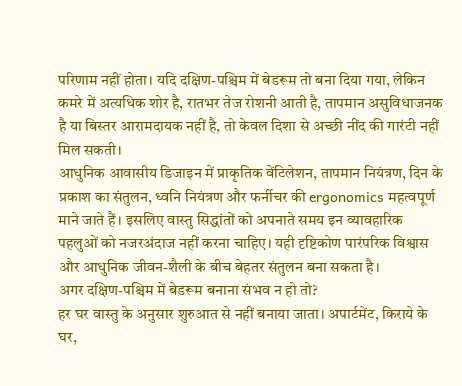परिणाम नहीं होता। यदि दक्षिण-पश्चिम में बेडरूम तो बना दिया गया, लेकिन कमरे में अत्यधिक शोर है, रातभर तेज रोशनी आती है, तापमान असुविधाजनक है या बिस्तर आरामदायक नहीं है, तो केवल दिशा से अच्छी नींद की गारंटी नहीं मिल सकती।
आधुनिक आवासीय डिजाइन में प्राकृतिक वेंटिलेशन, तापमान नियंत्रण, दिन के प्रकाश का संतुलन, ध्वनि नियंत्रण और फर्नीचर की ergonomics महत्वपूर्ण माने जाते हैं। इसलिए वास्तु सिद्धांतों को अपनाते समय इन व्यावहारिक पहलुओं को नजरअंदाज नहीं करना चाहिए। यही दृष्टिकोण पारंपरिक विश्वास और आधुनिक जीवन-शैली के बीच बेहतर संतुलन बना सकता है।
अगर दक्षिण-पश्चिम में बेडरूम बनाना संभव न हो तो?
हर घर वास्तु के अनुसार शुरुआत से नहीं बनाया जाता। अपार्टमेंट, किराये के घर,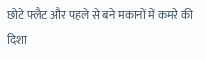छोटे फ्लैट और पहले से बने मकानों में कमरे की दिशा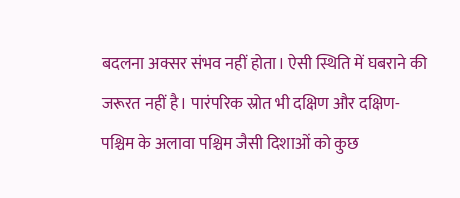बदलना अक्सर संभव नहीं होता। ऐसी स्थिति में घबराने की जरूरत नहीं है। पारंपरिक स्रोत भी दक्षिण और दक्षिण-पश्चिम के अलावा पश्चिम जैसी दिशाओं को कुछ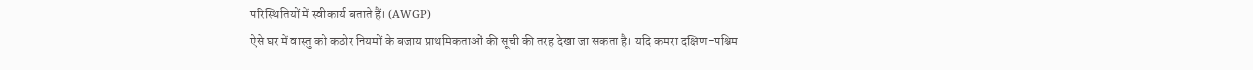परिस्थितियों में स्वीकार्य बताते हैं। (AWGP)
ऐसे घर में वास्तु को कठोर नियमों के बजाय प्राथमिकताओं की सूची की तरह देखा जा सकता है। यदि कमरा दक्षिण-पश्चिम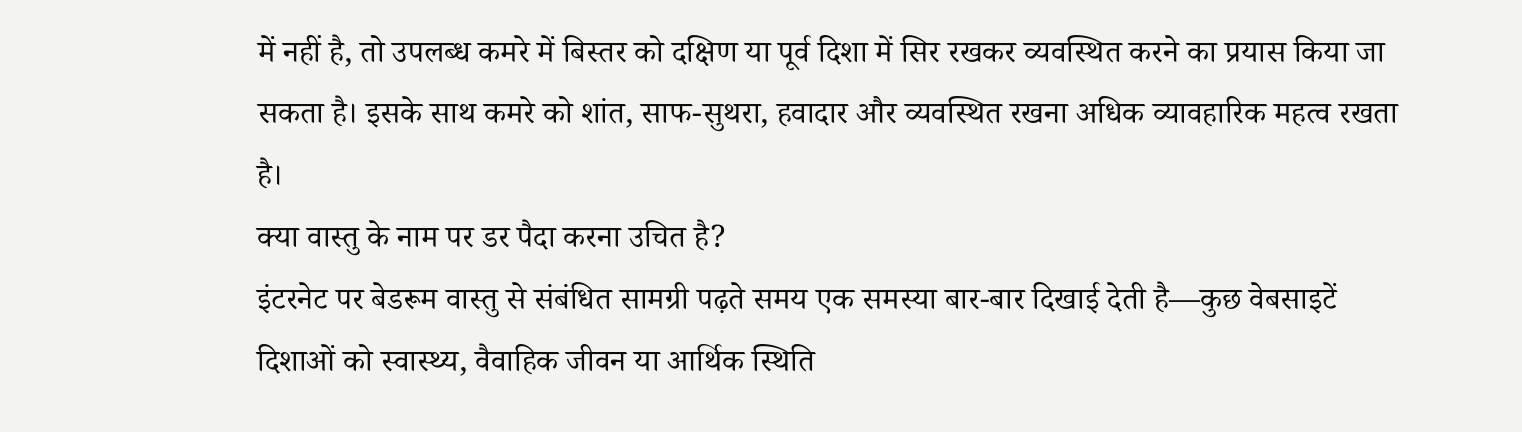में नहीं है, तो उपलब्ध कमरे में बिस्तर को दक्षिण या पूर्व दिशा में सिर रखकर व्यवस्थित करने का प्रयास किया जा सकता है। इसके साथ कमरे को शांत, साफ-सुथरा, हवादार और व्यवस्थित रखना अधिक व्यावहारिक महत्व रखता है।
क्या वास्तु के नाम पर डर पैदा करना उचित है?
इंटरनेट पर बेडरूम वास्तु से संबंधित सामग्री पढ़ते समय एक समस्या बार-बार दिखाई देती है—कुछ वेबसाइटें दिशाओं को स्वास्थ्य, वैवाहिक जीवन या आर्थिक स्थिति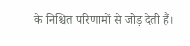के निश्चित परिणामों से जोड़ देती हैं।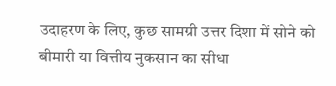उदाहरण के लिए, कुछ सामग्री उत्तर दिशा में सोने को बीमारी या वित्तीय नुकसान का सीधा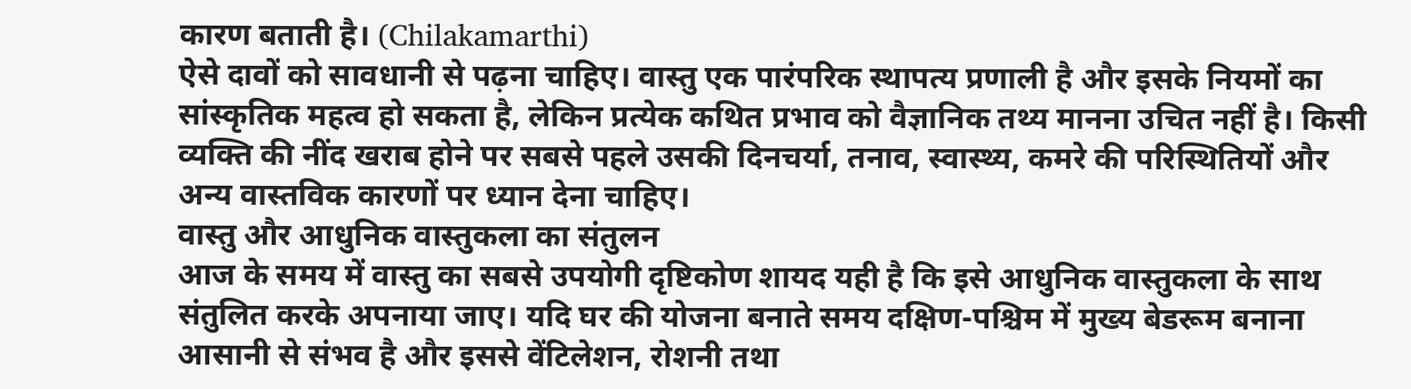कारण बताती है। (Chilakamarthi)
ऐसे दावों को सावधानी से पढ़ना चाहिए। वास्तु एक पारंपरिक स्थापत्य प्रणाली है और इसके नियमों का सांस्कृतिक महत्व हो सकता है, लेकिन प्रत्येक कथित प्रभाव को वैज्ञानिक तथ्य मानना उचित नहीं है। किसी व्यक्ति की नींद खराब होने पर सबसे पहले उसकी दिनचर्या, तनाव, स्वास्थ्य, कमरे की परिस्थितियों और अन्य वास्तविक कारणों पर ध्यान देना चाहिए।
वास्तु और आधुनिक वास्तुकला का संतुलन
आज के समय में वास्तु का सबसे उपयोगी दृष्टिकोण शायद यही है कि इसे आधुनिक वास्तुकला के साथ संतुलित करके अपनाया जाए। यदि घर की योजना बनाते समय दक्षिण-पश्चिम में मुख्य बेडरूम बनाना आसानी से संभव है और इससे वेंटिलेशन, रोशनी तथा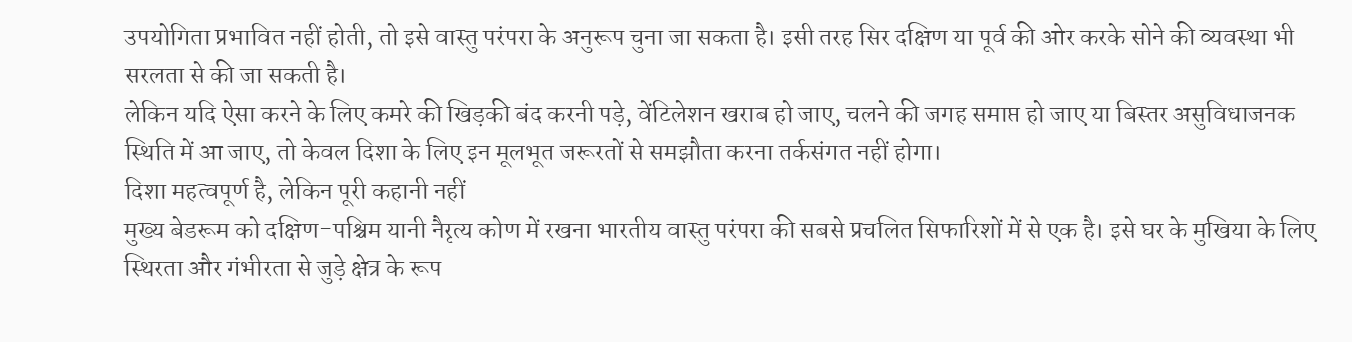उपयोगिता प्रभावित नहीं होती, तो इसे वास्तु परंपरा के अनुरूप चुना जा सकता है। इसी तरह सिर दक्षिण या पूर्व की ओर करके सोने की व्यवस्था भी सरलता से की जा सकती है।
लेकिन यदि ऐसा करने के लिए कमरे की खिड़की बंद करनी पड़े, वेंटिलेशन खराब हो जाए, चलने की जगह समाप्त हो जाए या बिस्तर असुविधाजनक स्थिति में आ जाए, तो केवल दिशा के लिए इन मूलभूत जरूरतों से समझौता करना तर्कसंगत नहीं होगा।
दिशा महत्वपूर्ण है, लेकिन पूरी कहानी नहीं
मुख्य बेडरूम को दक्षिण-पश्चिम यानी नैरृत्य कोण में रखना भारतीय वास्तु परंपरा की सबसे प्रचलित सिफारिशों में से एक है। इसे घर के मुखिया के लिए स्थिरता और गंभीरता से जुड़े क्षेत्र के रूप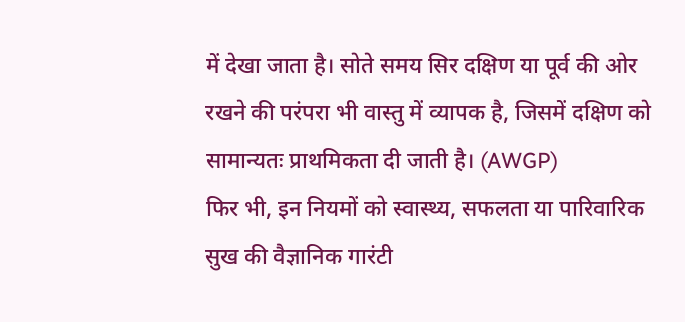में देखा जाता है। सोते समय सिर दक्षिण या पूर्व की ओर रखने की परंपरा भी वास्तु में व्यापक है, जिसमें दक्षिण को सामान्यतः प्राथमिकता दी जाती है। (AWGP)
फिर भी, इन नियमों को स्वास्थ्य, सफलता या पारिवारिक सुख की वैज्ञानिक गारंटी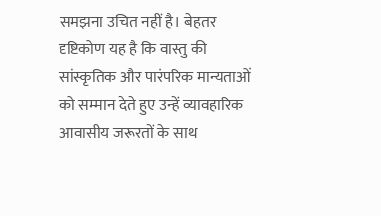समझना उचित नहीं है। बेहतर दृष्टिकोण यह है कि वास्तु की सांस्कृतिक और पारंपरिक मान्यताओं को सम्मान देते हुए उन्हें व्यावहारिक आवासीय जरूरतों के साथ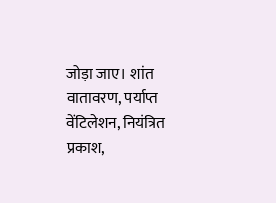जोड़ा जाए। शांत वातावरण, पर्याप्त वेंटिलेशन, नियंत्रित प्रकाश,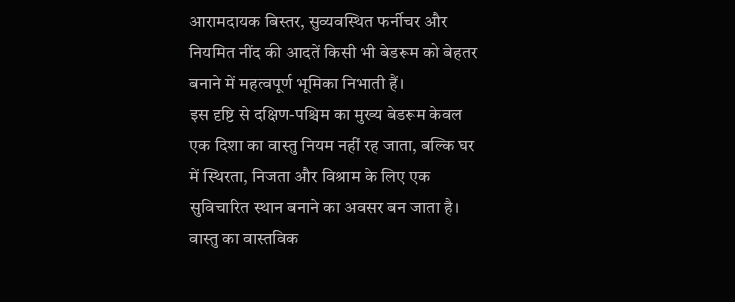आरामदायक बिस्तर, सुव्यवस्थित फर्नीचर और नियमित नींद की आदतें किसी भी बेडरूम को बेहतर बनाने में महत्वपूर्ण भूमिका निभाती हैं।
इस दृष्टि से दक्षिण-पश्चिम का मुख्य बेडरूम केवल एक दिशा का वास्तु नियम नहीं रह जाता, बल्कि घर में स्थिरता, निजता और विश्राम के लिए एक सुविचारित स्थान बनाने का अवसर बन जाता है। वास्तु का वास्तविक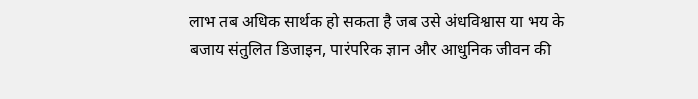लाभ तब अधिक सार्थक हो सकता है जब उसे अंधविश्वास या भय के बजाय संतुलित डिजाइन, पारंपरिक ज्ञान और आधुनिक जीवन की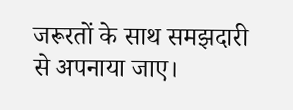जरूरतों के साथ समझदारी से अपनाया जाए।